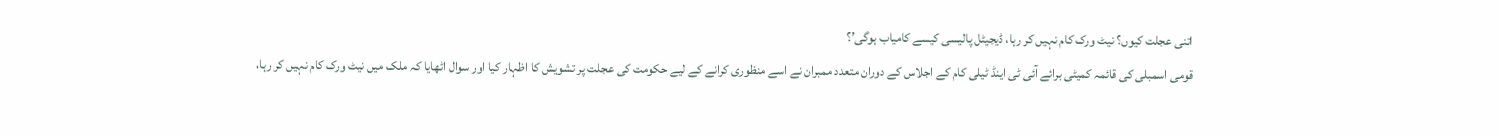اتنی عجلت کیوں؟ نیٹ ورک کام نہیں کر رہا، ڈیجیٹل پالیسی کیسے کامیاب ہوگی’؟
قومی اسمبلی کی قائمہ کمیٹی برائے آئی ٹی اینڈ ٹیلی کام کے اجلاس کے دوران متعدد ممبران نے اسے منظوری کرانے کے لیے حکومت کی عجلت پر تشویش کا اظہار کیا اور سوال اٹھایا کہ ملک میں نیٹ ورک کام نہیں کر رہا،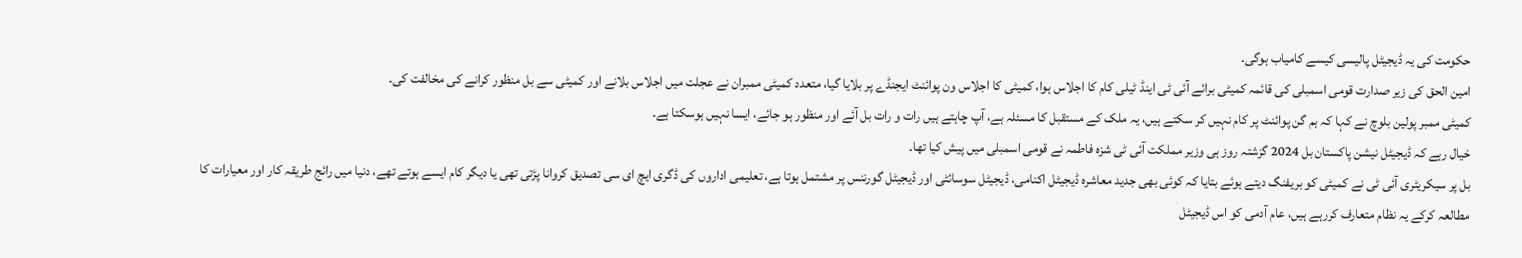حکومت کی یہ ڈیجیٹل پالیسی کیسے کامیاب ہوگی۔
امین الحق کی زیر صدارت قومی اسمبلی کی قائمہ کمیٹی برائے آئی ٹی اینڈ ٹیلی کام کا اجلاس ہوا، کمیٹی کا اجلاس ون پوائنٹ ایجنڈے پر بلایا گیا، متعدد کمیٹی ممبران نے عجلت میں اجلاس بلانے اور کمیٹی سے بل منظور کرانے کی مخالفت کی۔
کمیٹی ممبر پولین بلوچ نے کہا کہ ہم گن پوائنٹ پر کام نہیں کر سکتے ہیں، یہ ملک کے مستقبل کا مسئلہ ہے، آپ چاہتے ہیں رات و رات بل آئے اور منظور ہو جائے، ایسا نہیں ہوسکتا ہے۔
خیال رہے کہ ڈیجیٹل نیشن پاکستان بل 2024 گزشتہ روز ہی وزیر مملکت آئی ٹی شزہ فاطمہ نے قومی اسمبلی میں پیش کیا تھا۔
بل پر سیکریٹری آئی ٹی نے کمیٹی کو بریفنگ دیتے ہوئے بتایا کہ کوئی بھی جدید معاشرہ ڈیجیٹل اکنامی، ڈیجیٹل سوسائٹی اور ڈیجیٹل گورننس پر مشتمل ہوتا ہے، تعلیمی اداروں کی ڈگری ایچ ای سی تصدیق کروانا پڑتی تھی یا دیگر کام ایسے ہوتے تھے، دنیا میں رائج طریقہ کار اور معیارات کا مطالعہ کرکے یہ نظام متعارف کررہے ہیں، عام آدمی کو اس ڈیجیٹل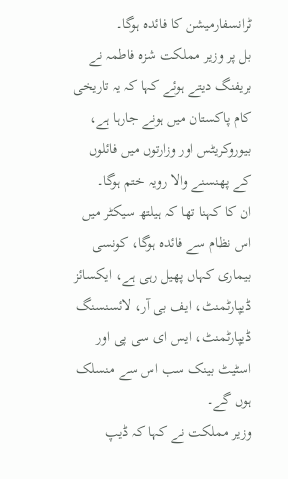ٹرانسفارمیشن کا فائدہ ہوگا۔
بل پر وزیر مملکت شزہ فاطمہ نے بریفنگ دیتے ہوئے کہا کہ یہ تاریخی کام پاکستان میں ہونے جارہا ہے، بیوروکریٹس اور وزارتوں میں فائلوں کے پھنسنے والا رویہ ختم ہوگا۔
ان کا کہنا تھا کہ ہیلتھ سیکٹر میں اس نظام سے فائدہ ہوگا، کونسی بیماری کہاں پھیل رہی ہے، ایکسائز ڈیپارٹمنٹ، ایف بی آر، لائسنسنگ ڈیپارٹمنٹ، ایس ای سی پی اور اسٹیٹ بینک سب اس سے منسلک ہوں گے۔
وزیر مملکت نے کہا کہ ڈیپ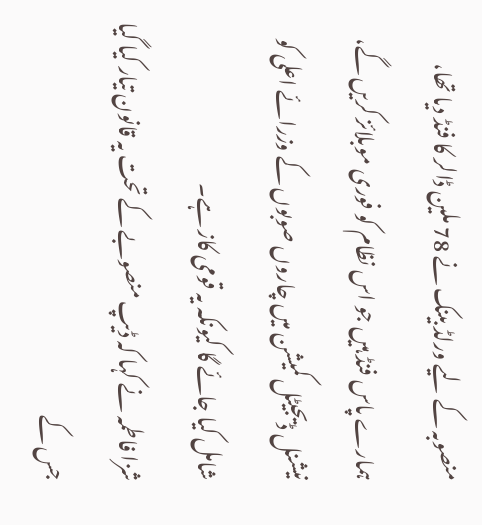منصوبہ کے لیے ورلڈ بینک نے 78 ملین ڈالر کا فنڈ دیا تھا، ہمارے پاس فنڈ ہیں جو اس نظام کو فوری موبلائز کریں گے، نیشنل ڈیجیٹل کمیشن میں چاروں صوبوں کے وزرائے اعلی کو شامل کیا جائے گا کیونکہ یہ قومی کاز ہے۔
شزا فاطمہ نے کہا کہ ڈیپ منصوبے کے تحت یہ قانون تیار کیا گیا جس کے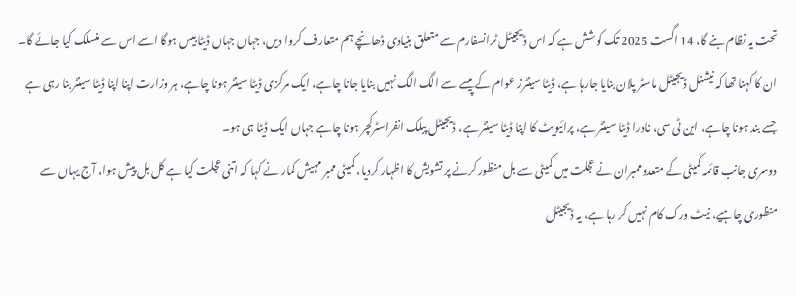تحت یہ نظام بنے گا، 14 اگست 2025 تک کوشش ہے کہ اس ڈیجیٹل ٹرانسفارم سے متعلق بنیادی ڈھانچے ہم متعارف کروا دیں، جہاں جہاں ڈیٹا بیس ہوگا اسے اس سے منسلک کیا جائے گا۔
ان کا کہنا تھا کہ نیشنل ڈیجیٹل ماسٹر پلان بنایا جارہا ہے، ڈیٹا سینٹرز عوام کے پیسے سے الگ الگ نہیں بنایا جانا چاہے، ایک مرکزی ڈیٹا سینٹر ہونا چاہے، ہر وزارت اپنا اپنا ڈیٹا سینٹر بنا رہی ہے جسے بند ہونا چاہے، این ٹی سی، نادرا ڈیٹا سینٹر ہے، پرائیویٹ کا اپنا ڈیٹا سینٹر ہے، ڈیجیٹل پبلک انفراسٹرکچر ہونا چاہے جہاں ایک ڈیٹا ہی ہو۔
دوسری جانب قائمہ کمیٹی کے متعدد ممبران نے عجلت میں کمیٹی سے بل منظور کرنے پر تشویش کا اظہار کردیا، کمیٹی ممبر مہیش کمار نے کہا کہ اتنی عجلت کیا ہے کل بل پیش ہوا، آج یہاں سے منظوری چاہیے، نیٹ ورک کام نہیں کر رہا ہے، یہ ڈیجیٹل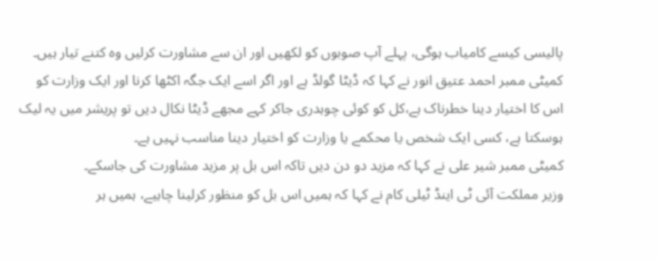پالیسی کیسے کامیاب ہوگی، پہلے آپ صوبوں کو لکھیں اور ان سے مشاورت کرلیں وہ کتنے تیار ہیں۔
کمیٹی ممبر احمد عتیق انور نے کہا کہ ڈیٹا گولڈ ہے اور اگر اسے ایک جگہ اکٹھا کرنا اور ایک وزارت کو اس کا اختیار دینا خطرناک ہے،کل کو کوئی چوہدری جاکر کہے مجھے ڈیٹا نکال دیں تو پریشر میں یہ لیک ہوسکتا ہے، کسی ایک شخص یا محکمے یا وزارت کو اختیار دینا مناسب نہیں ہے۔
کمیٹی ممبر شیر علی نے کہا کہ مزید دو دن دیں تاکہ اس بل پر مزید مشاورت کی جاسکے۔
وزیر مملکت آئی ٹی اینڈ ٹیلی کام نے کہا کہ ہمیں اس بل کو منظور کرلینا چاہیے، ہمیں ہر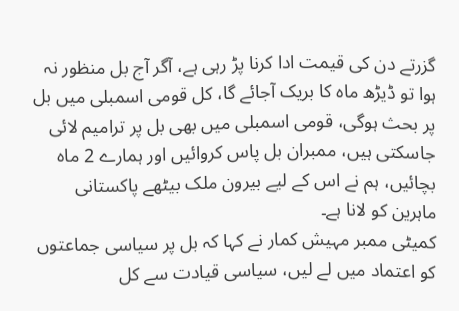گزرتے دن کی قیمت ادا کرنا پڑ رہی ہے، آگر آج بل منظور نہ ہوا تو ڈیڑھ ماہ کا بریک آجائے گا، کل قومی اسمبلی میں بل پر بحث ہوگی، قومی اسمبلی میں بھی بل پر ترامیم لائی جاسکتی ہیں، ممبران بل پاس کروائیں اور ہمارے 2 ماہ بچائیں، ہم نے اس کے لیے بیرون ملک بیٹھے پاکستانی ماہرین کو لانا ہے۔
کمیٹی ممبر مہیش کمار نے کہا کہ بل پر سیاسی جماعتوں کو اعتماد میں لے لیں، سیاسی قیادت سے کل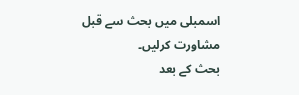اسمبلی میں بحث سے قبل مشاورت کرلیں۔
بحث کے بعد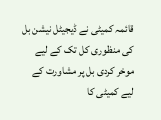قائمہ کمیٹی نے ڈیجیٹل نیشن بل کی منظوری کل تک کے لیے موخر کردی بل پر مشاورت کے لیے کمیٹی کا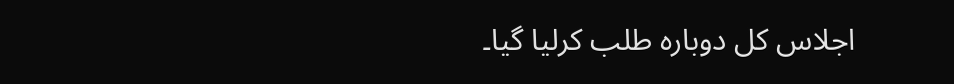اجلاس کل دوبارہ طلب کرلیا گیا۔